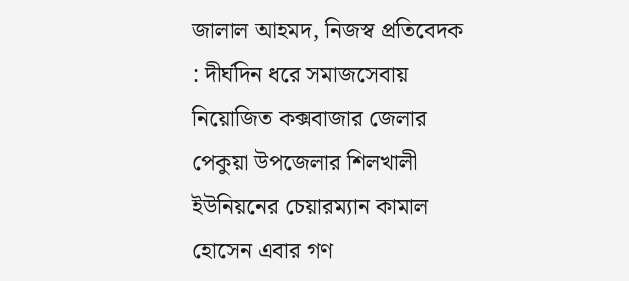জালাল আহমদ, নিজস্ব প্রতিবেদক : দীর্ঘদিন ধরে সমাজসেবায় নিয়োজিত কক্সবাজার জেলার পেকুয়া উপজেলার শিলখালী ইউনিয়নের চেয়ারম্যান কামাল হোসেন এবার গণ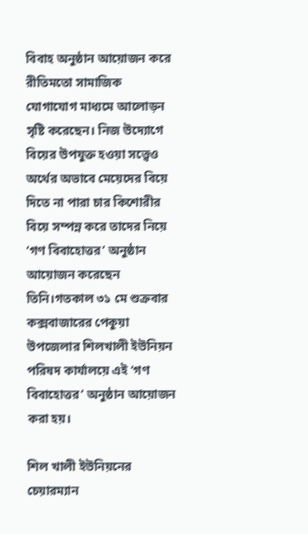বিবাহ অনুষ্ঠান আয়োজন করে রীতিমতো সামাজিক যোগাযোগ মাধ্যমে আলোড়ন সৃষ্টি করেছেন। নিজ উদ্যোগে বিয়ের উপযুক্ত হওয়া সত্ত্বেও অর্থের অভাবে মেয়েদের বিয়ে দিতে না পারা চার কিশোরীর বিয়ে সম্পন্ন করে তাদের নিয়ে ‘গণ বিবাহোত্তর’ অনুষ্ঠান আয়োজন করেছেন তিনি।গতকাল ৩১ মে শুক্রবার কক্সবাজারের পেকুয়া উপজেলার শিলখালী ইউনিয়ন পরিষদ কার্যালয়ে এই ‘গণ বিবাহোত্তর’ অনুষ্ঠান আয়োজন করা হয়।

শিল খালী ইউনিয়নের চেয়ারম্যান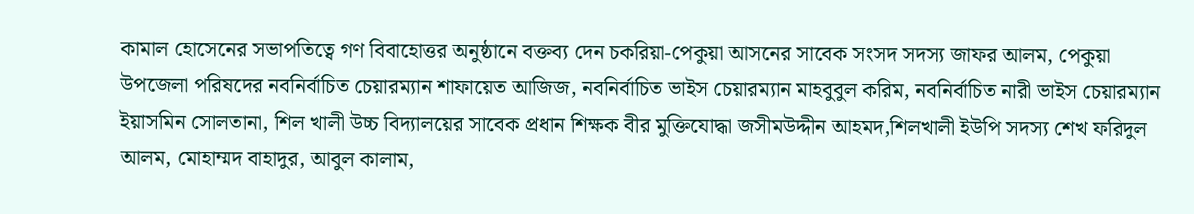কামাল হোসেনের সভাপতিত্বে গণ বিবাহোত্তর অনুষ্ঠানে বক্তব্য দেন চকরিয়া-পেকুয়া আসনের সাবেক সংসদ সদস্য জাফর আলম, পেকুয়া উপজেলা পরিষদের নবনির্বাচিত চেয়ারম্যান শাফায়েত আজিজ, নবনির্বাচিত ভাইস চেয়ারম্যান মাহবুবুল করিম, নবনির্বাচিত নারী ভাইস চেয়ারম্যান ইয়াসমিন সোলতানা, শিল খালী উচ্চ বিদ্যালয়ের সাবেক প্রধান শিক্ষক বীর মুক্তিযোদ্ধা জসীমউদ্দীন আহমদ,শিলখালী ইউপি সদস্য শেখ ফরিদুল আলম, মোহাম্মদ বাহাদুর, আবুল কালাম,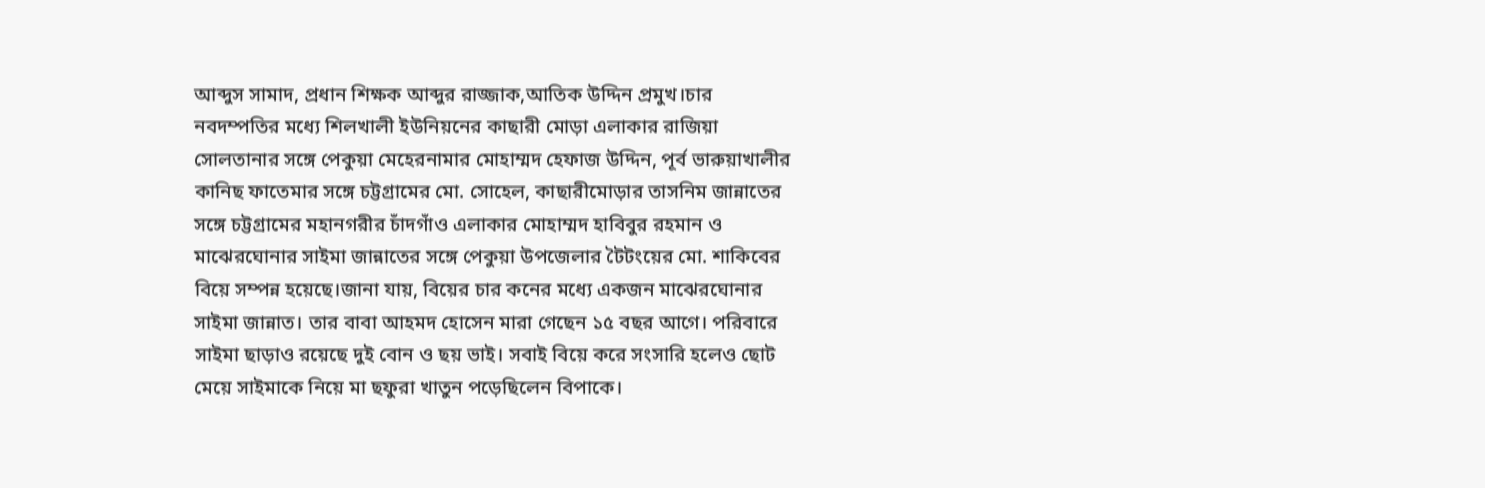আব্দুস সামাদ, প্রধান শিক্ষক আব্দুর রাজ্জাক,আতিক উদ্দিন প্রমুখ।চার নবদম্পতির মধ্যে শিলখালী ইউনিয়নের কাছারী মোড়া এলাকার রাজিয়া সোলতানার সঙ্গে পেকুয়া মেহেরনামার মোহাম্মদ হেফাজ উদ্দিন, পূর্ব ভারুয়াখালীর কানিছ ফাতেমার সঙ্গে চট্টগ্রামের মো. সোহেল, কাছারীমোড়ার তাসনিম জান্নাতের সঙ্গে চট্টগ্রামের মহানগরীর চাঁদগাঁও এলাকার মোহাম্মদ হাবিবুর রহমান ও মাঝেরঘোনার সাইমা জান্নাতের সঙ্গে পেকুয়া উপজেলার টৈটংয়ের মো. শাকিবের বিয়ে সম্পন্ন হয়েছে।জানা যায়, বিয়ের চার কনের মধ্যে একজন মাঝেরঘোনার সাইমা জান্নাত। তার বাবা আহমদ হোসেন মারা গেছেন ১৫ বছর আগে। পরিবারে সাইমা ছাড়াও রয়েছে দুই বোন ও ছয় ভাই। সবাই বিয়ে করে সংসারি হলেও ছোট মেয়ে সাইমাকে নিয়ে মা ছফুরা খাতুন পড়েছিলেন বিপাকে।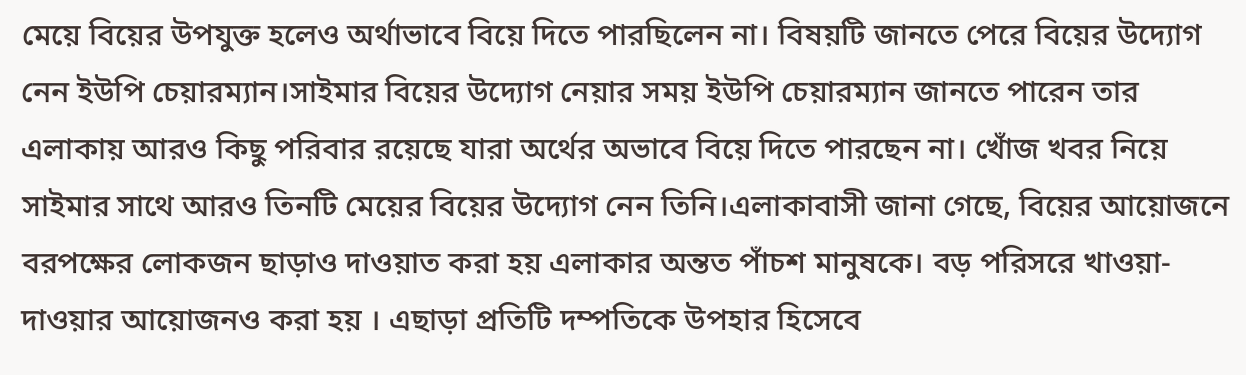মেয়ে বিয়ের উপযুক্ত হলেও অর্থাভাবে বিয়ে দিতে পারছিলেন না। বিষয়টি জানতে পেরে বিয়ের উদ্যোগ নেন ইউপি চেয়ারম্যান।সাইমার বিয়ের উদ্যোগ নেয়ার সময় ইউপি চেয়ারম্যান জানতে পারেন তার এলাকায় আরও কিছু পরিবার রয়েছে যারা অর্থের অভাবে বিয়ে দিতে পারছেন না। খোঁজ খবর নিয়ে সাইমার সাথে আরও তিনটি মেয়ের বিয়ের উদ্যোগ নেন তিনি।এলাকাবাসী জানা গেছে, বিয়ের আয়োজনে বরপক্ষের লোকজন ছাড়াও দাওয়াত করা হয় এলাকার অন্তত পাঁচশ মানুষকে। বড় পরিসরে খাওয়া-দাওয়ার আয়োজনও করা হয় । এছাড়া প্রতিটি দম্পতিকে উপহার হিসেবে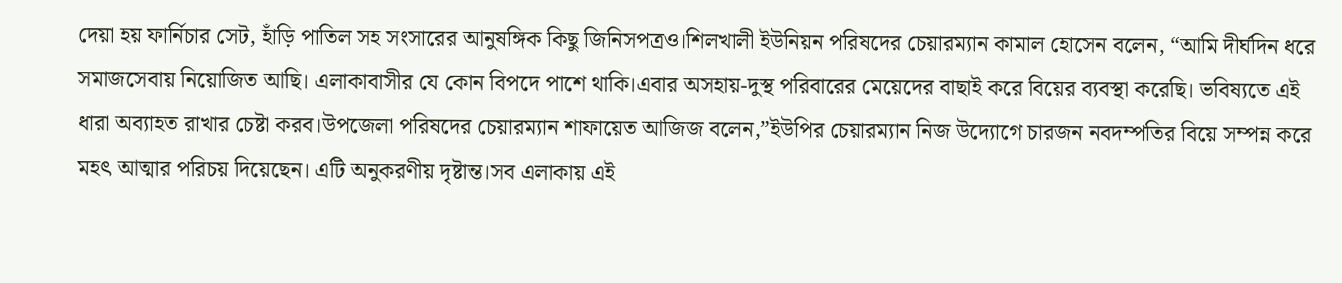দেয়া হয় ফার্নিচার সেট, হাঁড়ি পাতিল সহ সংসারের আনুষঙ্গিক কিছু জিনিসপত্রও।শিলখালী ইউনিয়ন পরিষদের চেয়ারম্যান কামাল হোসেন বলেন, “আমি দীর্ঘদিন ধরে সমাজসেবায় নিয়োজিত আছি। এলাকাবাসীর যে কোন বিপদে পাশে থাকি।এবার অসহায়-দুস্থ পরিবারের মেয়েদের বাছাই করে বিয়ের ব্যবস্থা করেছি। ভবিষ্যতে এই ধারা অব্যাহত রাখার চেষ্টা করব।উপজেলা পরিষদের চেয়ারম্যান শাফায়েত আজিজ বলেন,”ইউপির চেয়ারম্যান নিজ উদ্যোগে চারজন নবদম্পতির বিয়ে সম্পন্ন করে মহৎ আত্মার পরিচয় দিয়েছেন। এটি অনুকরণীয় দৃষ্টান্ত।সব এলাকায় এই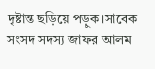দৃষ্টান্ত ছড়িয়ে পড়ুক।সাবেক সংসদ সদস্য জাফর আলম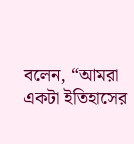বলেন, “আমরা একটা ইতিহাসের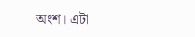অংশ। এটা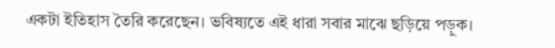একটা ইতিহাস তৈরি করেছেন। ভবিষ্যতে এই ধারা সবার মাঝে ছড়িয়ে পড়ুক।